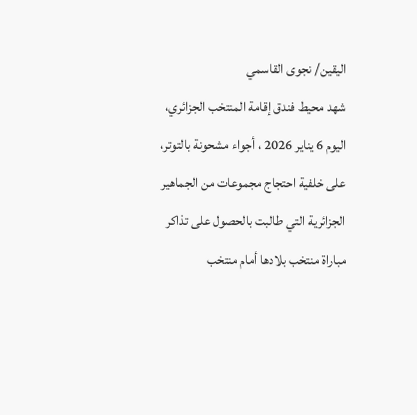اليقين/ نجوى القاسمي
شهد محيط فندق إقامة المنتخب الجزائري، اليوم 6 يناير 2026 ، أجواء مشحونة بالتوتر، على خلفية احتجاج مجموعات من الجماهير الجزائرية التي طالبت بالحصول على تذاكر مباراة منتخب بلادها أمام منتخب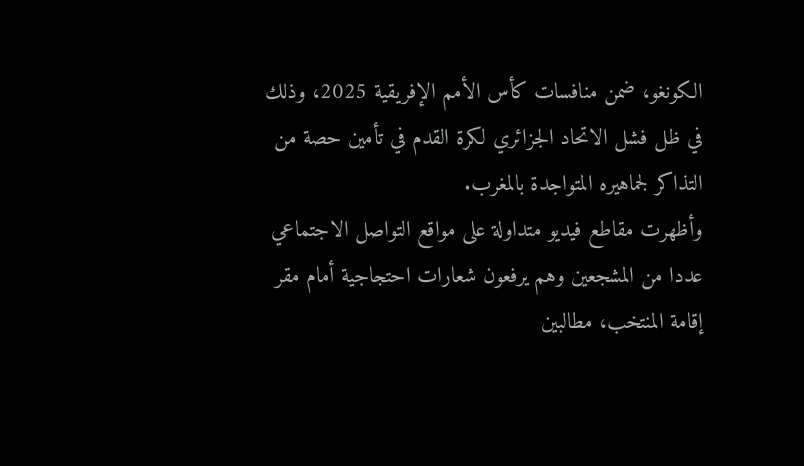الكونغو، ضمن منافسات كأس الأمم الإفريقية 2025، وذلك في ظل فشل الاتحاد الجزائري لكرة القدم في تأمين حصة من التذاكر لجماهيره المتواجدة بالمغرب.
وأظهرت مقاطع فيديو متداولة على مواقع التواصل الاجتماعي عددا من المشجعين وهم يرفعون شعارات احتجاجية أمام مقر إقامة المنتخب، مطالبين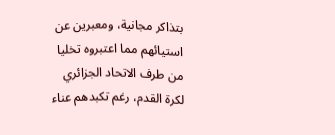بتذاكر مجانية، ومعبرين عن استيائهم مما اعتبروه تخليا من طرف الاتحاد الجزائري لكرة القدم، رغم تكبدهم عناء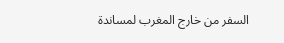السفر من خارج المغرب لمساندة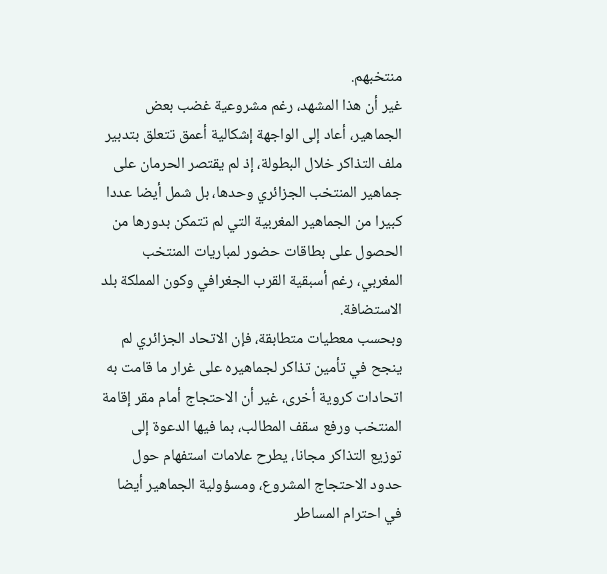منتخبهم.
غير أن هذا المشهد، رغم مشروعية غضب بعض الجماهير، أعاد إلى الواجهة إشكالية أعمق تتعلق بتدبير ملف التذاكر خلال البطولة، إذ لم يقتصر الحرمان على جماهير المنتخب الجزائري وحدها، بل شمل أيضا عددا كبيرا من الجماهير المغربية التي لم تتمكن بدورها من الحصول على بطاقات حضور لمباريات المنتخب المغربي، رغم أسبقية القرب الجغرافي وكون المملكة بلد الاستضافة.
وبحسب معطيات متطابقة، فإن الاتحاد الجزائري لم ينجح في تأمين تذاكر لجماهيره على غرار ما قامت به اتحادات كروية أخرى، غير أن الاحتجاج أمام مقر إقامة المنتخب ورفع سقف المطالب، بما فيها الدعوة إلى توزيع التذاكر مجانا، يطرح علامات استفهام حول حدود الاحتجاج المشروع، ومسؤولية الجماهير أيضا في احترام المساطر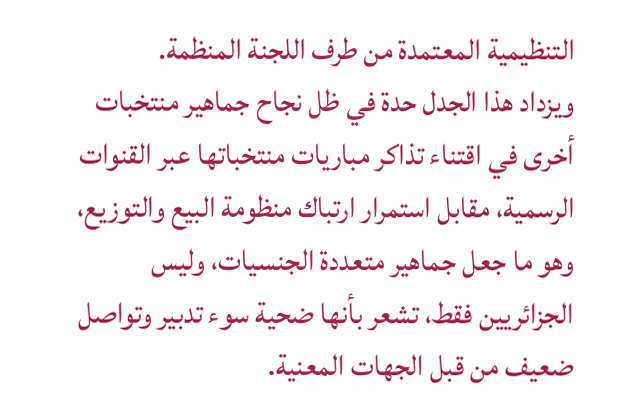التنظيمية المعتمدة من طرف اللجنة المنظمة.
ويزداد هذا الجدل حدة في ظل نجاح جماهير منتخبات أخرى في اقتناء تذاكر مباريات منتخباتها عبر القنوات الرسمية، مقابل استمرار ارتباك منظومة البيع والتوزيع، وهو ما جعل جماهير متعددة الجنسيات، وليس الجزائريين فقط، تشعر بأنها ضحية سوء تدبير وتواصل ضعيف من قبل الجهات المعنية.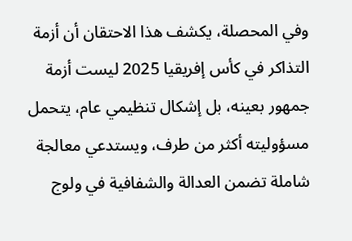وفي المحصلة، يكشف هذا الاحتقان أن أزمة التذاكر في كأس إفريقيا 2025 ليست أزمة جمهور بعينه، بل إشكال تنظيمي عام، يتحمل مسؤوليته أكثر من طرف، ويستدعي معالجة شاملة تضمن العدالة والشفافية في ولوج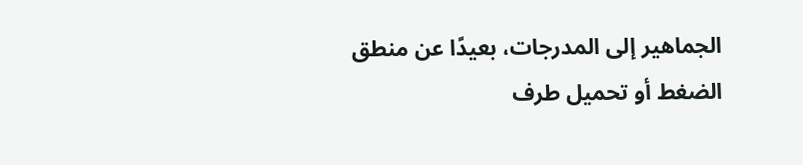الجماهير إلى المدرجات، بعيدًا عن منطق الضغط أو تحميل طرف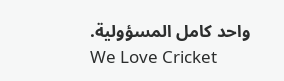واحد كامل المسؤولية.
We Love Cricket